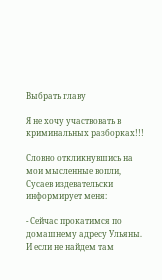Выбрать главу

Я не хочу участвовать в криминальных разборках!!!

Словно откликнувшись на мои мысленные вопли, Сусаев издевательски информирует меня:

- Сейчас прокатимся по домашнему адресу Ульяны. И если не найдем там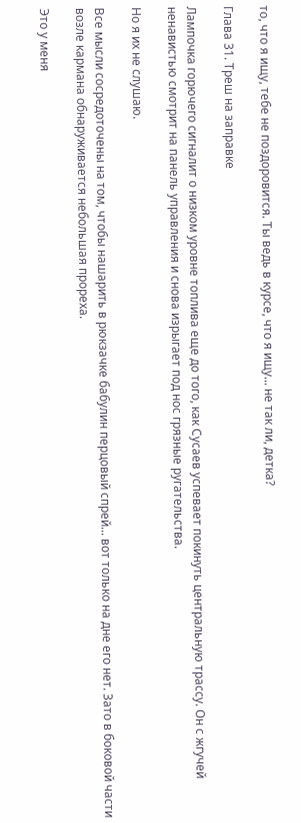то, что я ищу, тебе не поздоровится. Ты ведь в курсе, что я ищу... не так ли, детка?

Глава 31. Треш на заправке

Лампочка горючего сигналит о низком уровне топлива еще до того, как Сусаев успевает покинуть центральную трассу. Он с жгучей ненавистью смотрит на панель управления и снова изрыгает под нос грязные ругательства.

Но я их не слушаю.

Все мысли сосредоточены на том, чтобы нашарить в рюкзачке бабулин перцовый спрей... вот только на дне его нет. Зато в боковой части возле кармана обнаруживается небольшая прореха.

Это у меня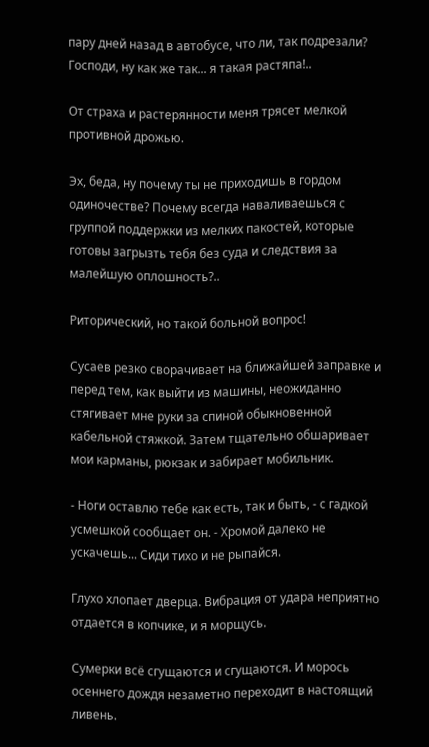пару дней назад в автобусе, что ли, так подрезали? Господи, ну как же так... я такая растяпа!..

От страха и растерянности меня трясет мелкой противной дрожью.

Эх, беда, ну почему ты не приходишь в гордом одиночестве? Почему всегда наваливаешься с группой поддержки из мелких пакостей, которые готовы загрызть тебя без суда и следствия за малейшую оплошность?..

Риторический, но такой больной вопрос!

Сусаев резко сворачивает на ближайшей заправке и перед тем, как выйти из машины, неожиданно стягивает мне руки за спиной обыкновенной кабельной стяжкой. Затем тщательно обшаривает мои карманы, рюкзак и забирает мобильник.

- Ноги оставлю тебе как есть, так и быть, - с гадкой усмешкой сообщает он. - Хромой далеко не ускачешь... Сиди тихо и не рыпайся.

Глухо хлопает дверца. Вибрация от удара неприятно отдается в копчике, и я морщусь.

Сумерки всë сгущаются и сгущаются. И морось осеннего дождя незаметно переходит в настоящий ливень.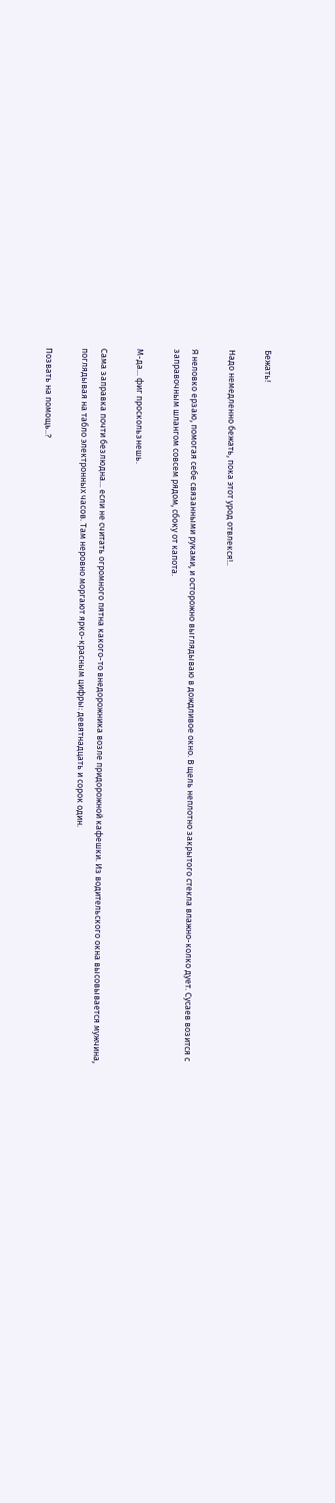Бежать!

Надо немедленно бежать, пока этот урод отвлекся!..

Я неловко ерзаю, помогая себе связанными руками, и осторожно выглядываю в дождливое окно. В щель неплотно закрытого стекла влажно-колко дует. Сусаев возится с заправочным шлангом совсем рядом, сбоку от капота.

М-да... фиг проскользнешь.

Сама заправка почти безлюдна... если не считать огромного пятна какого-то внедорожника возле придорожной кафешки. Из водительского окна высовывается мужчина, поглядывая на табло электронных часов. Там неровно моргают ярко-красным цифры: девятнадцать и сорок один.

Позвать на помощь..?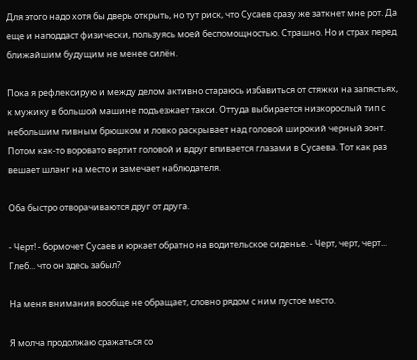Для этого надо хотя бы дверь открыть, но тут риск, что Сусаев сразу же заткнет мне рот. Да еще и наподдаст физически, пользуясь моей беспомощностью. Страшно. Но и страх перед ближайшим будущим не менее силëн.

Пока я рефлексирую и между делом активно стараюсь избавиться от стяжки на запястьях, к мужику в большой машине подъезжает такси. Оттуда выбирается низкорослый тип с небольшим пивным брюшком и ловко раскрывает над головой широкий черный зонт. Потом как-то воровато вертит головой и вдруг впивается глазами в Сусаева. Тот как раз вешает шланг на место и замечает наблюдателя.

Оба быстро отворачиваются друг от друга.

- Черт! - бормочет Сусаев и юркает обратно на водительское сиденье. - Черт, черт, черт... Глеб... что он здесь забыл?

На меня внимания вообще не обращает, словно рядом с ним пустое место.

Я молча продолжаю сражаться со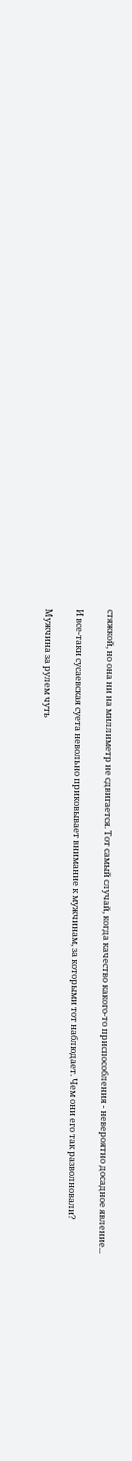стяжкой, но она ни на миллиметр не сдвигается. Тот самый случай, когда качество какого-то приспособления - невероятно досадное явление...

И все-таки сусаевская суета невольно приковывает внимание к мужчинам, за которыми тот наблюдает. Чем они его так разволновали?

Мужчина за рулем чуть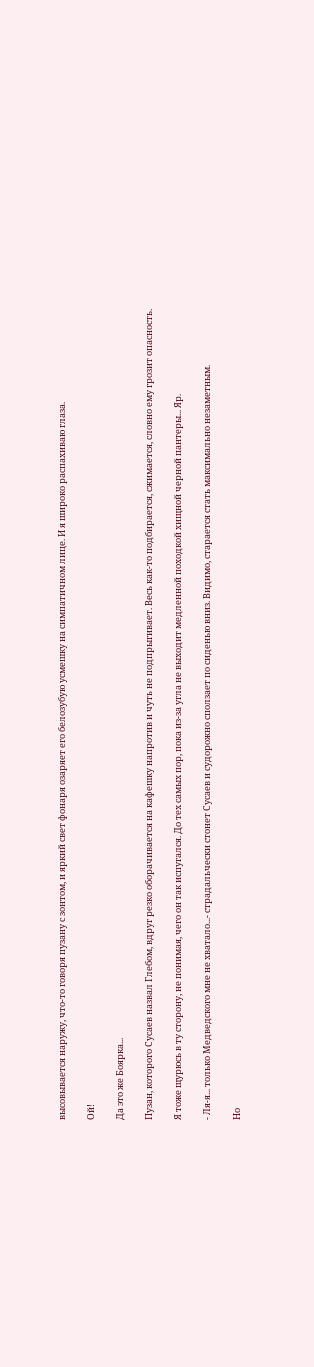высовывается наружу, что-то говоря пузану с зонтом, и яркий свет фонаря озаряет его белозубую усмешку на симпатичном лице. И я широко распахиваю глаза.

Ой!

Да это же Боярка...

Пузан, которого Сусаев назвал Глебом, вдруг резко оборачивается на кафешку напротив и чуть не подпрыгивает. Весь как-то подбирается, сжимается, словно ему грозит опасность.

Я тоже щурюсь в ту сторону, не понимая, чего он так испугался. До тех самых пор, пока из-за угла не выходит медленной походкой хищной черной пантеры... Яр.

- Ля-я... только Медведского мне не хватало...- страдальчески стонет Сусаев и судорожно сползает по сиденью вниз. Видимо, старается стать максимально незаметным.

Но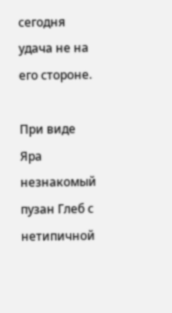сегодня удача не на его стороне.

При виде Яра незнакомый пузан Глеб с нетипичной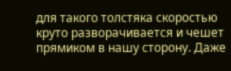для такого толстяка скоростью круто разворачивается и чешет прямиком в нашу сторону. Даже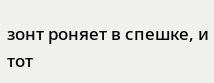зонт роняет в спешке, и тот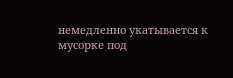немедленно укатывается к мусорке под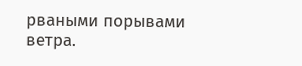рваными порывами ветра.